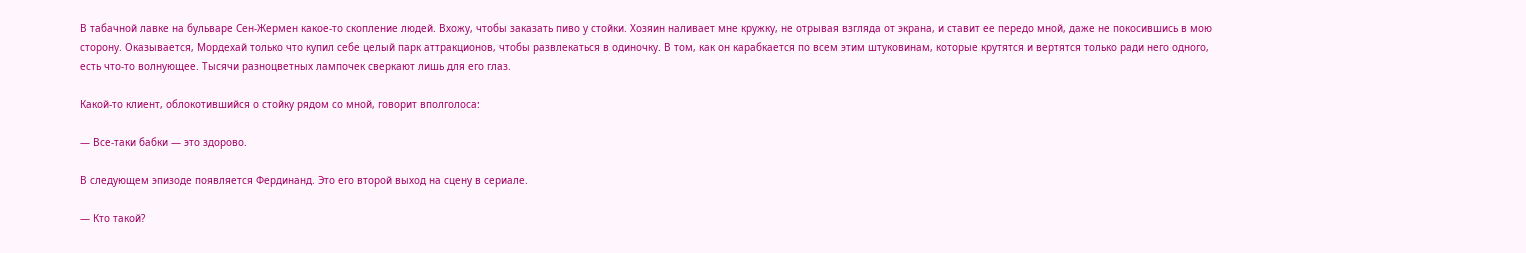В табачной лавке на бульваре Сен-Жермен какое-то скопление людей. Вхожу, чтобы заказать пиво у стойки. Хозяин наливает мне кружку, не отрывая взгляда от экрана, и ставит ее передо мной, даже не покосившись в мою сторону. Оказывается, Мордехай только что купил себе целый парк аттракционов, чтобы развлекаться в одиночку. В том, как он карабкается по всем этим штуковинам, которые крутятся и вертятся только ради него одного, есть что-то волнующее. Тысячи разноцветных лампочек сверкают лишь для его глаз.

Какой-то клиент, облокотившийся о стойку рядом со мной, говорит вполголоса:

— Все-таки бабки — это здорово.

В следующем эпизоде появляется Фердинанд. Это его второй выход на сцену в сериале.

— Кто такой?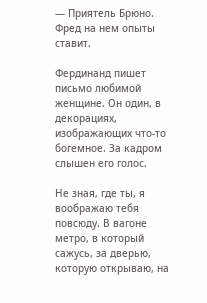— Приятель Брюно. Фред на нем опыты ставит.

Фердинанд пишет письмо любимой женщине. Он один, в декорациях, изображающих что-то богемное. За кадром слышен его голос.

Не зная, где ты, я воображаю тебя повсюду. В вагоне метро, в который сажусь, за дверью, которую открываю, на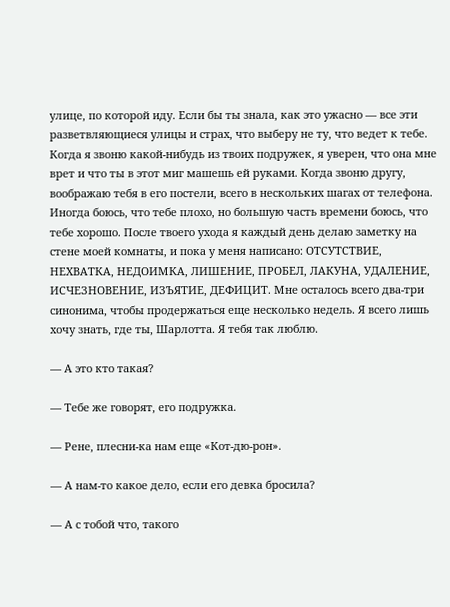улице, по которой иду. Если бы ты знала, как это ужасно — все эти разветвляющиеся улицы и страх, что выберу не ту, что ведет к тебе. Когда я звоню какой-нибудь из твоих подружек, я уверен, что она мне врет и что ты в этот миг машешь ей руками. Когда звоню другу, воображаю тебя в его постели, всего в нескольких шагах от телефона. Иногда боюсь, что тебе плохо, но большую часть времени боюсь, что тебе хорошо. После твоего ухода я каждый день делаю заметку на стене моей комнаты, и пока у меня написано: ОТСУТСТВИЕ, НЕХВАТКА, НЕДОИМКА, ЛИШЕНИЕ, ПРОБЕЛ, ЛАКУНА, УДАЛЕНИЕ, ИСЧЕЗНОВЕНИЕ, ИЗЪЯТИЕ, ДЕФИЦИТ. Мне осталось всего два-три синонима, чтобы продержаться еще несколько недель. Я всего лишь хочу знать, где ты, Шарлотта. Я тебя так люблю.

— А это кто такая?

— Тебе же говорят, его подружка.

— Рене, плесни-ка нам еще «Кот-дю-рон».

— А нам-то какое дело, если его девка бросила?

— А с тобой что, такого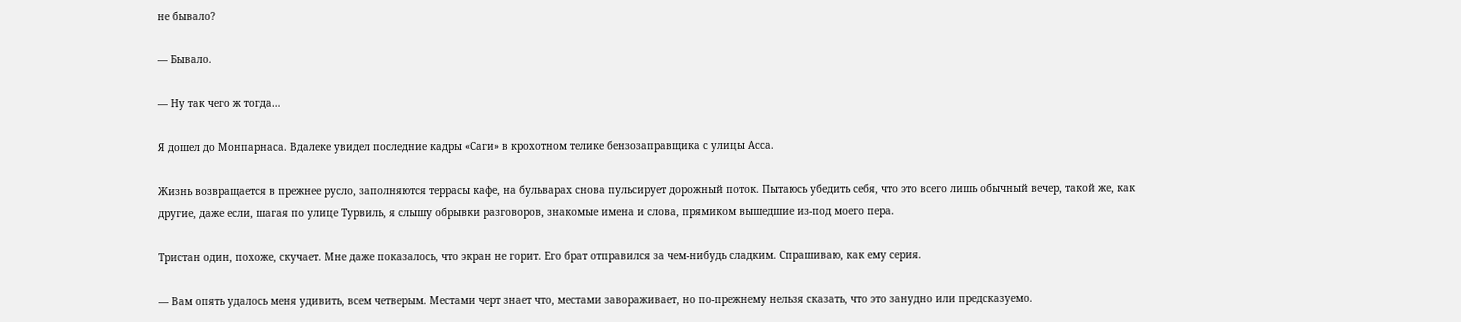не бывало?

— Бывало.

— Ну так чего ж тогда…

Я дошел до Монпарнаса. Вдалеке увидел последние кадры «Саги» в крохотном телике бензозаправщика с улицы Асса.

Жизнь возвращается в прежнее русло, заполняются террасы кафе, на бульварах снова пульсирует дорожный поток. Пытаюсь убедить себя, что это всего лишь обычный вечер, такой же, как другие, даже если, шагая по улице Турвиль, я слышу обрывки разговоров, знакомые имена и слова, прямиком вышедшие из-под моего пера.

Тристан один, похоже, скучает. Мне даже показалось, что экран не горит. Его брат отправился за чем-нибудь сладким. Спрашиваю, как ему серия.

— Вам опять удалось меня удивить, всем четверым. Местами черт знает что, местами завораживает, но по-прежнему нельзя сказать, что это занудно или предсказуемо.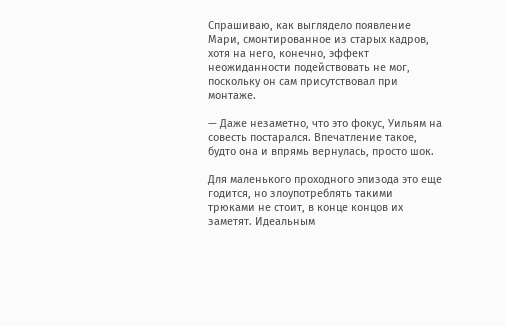Спрашиваю, как выглядело появление Мари, смонтированное из старых кадров, хотя на него, конечно, эффект неожиданности подействовать не мог, поскольку он сам присутствовал при монтаже.

— Даже незаметно, что это фокус, Уильям на совесть постарался. Впечатление такое, будто она и впрямь вернулась, просто шок.

Для маленького проходного эпизода это еще годится, но злоупотреблять такими трюками не стоит, в конце концов их заметят. Идеальным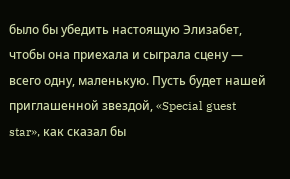было бы убедить настоящую Элизабет, чтобы она приехала и сыграла сцену — всего одну, маленькую. Пусть будет нашей приглашенной звездой, «Special guest star», как сказал бы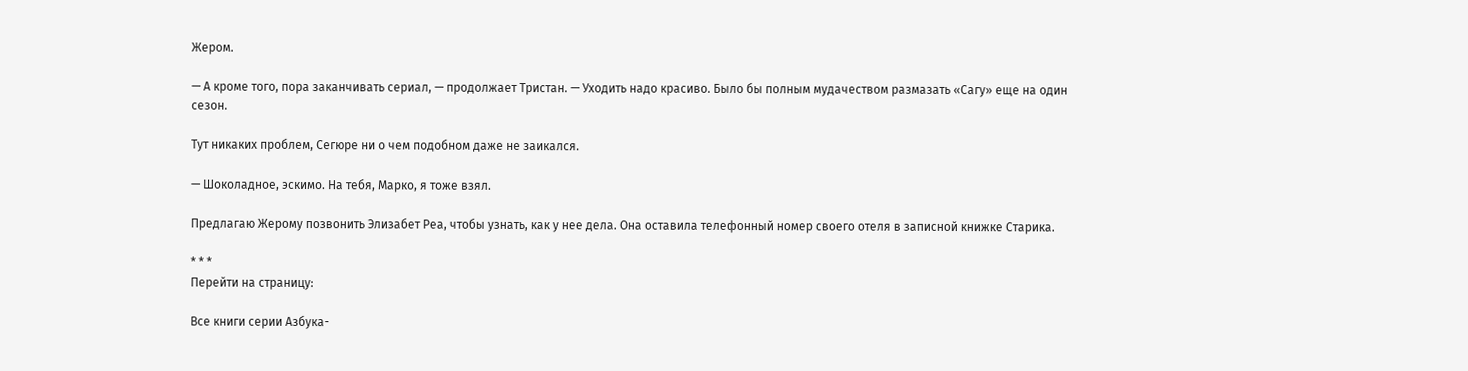Жером.

— А кроме того, пора заканчивать сериал, — продолжает Тристан. — Уходить надо красиво. Было бы полным мудачеством размазать «Сагу» еще на один сезон.

Тут никаких проблем, Сегюре ни о чем подобном даже не заикался.

— Шоколадное, эскимо. На тебя, Марко, я тоже взял.

Предлагаю Жерому позвонить Элизабет Реа, чтобы узнать, как у нее дела. Она оставила телефонный номер своего отеля в записной книжке Старика.

* * *
Перейти на страницу:

Все книги серии Азбука-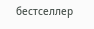бестселлер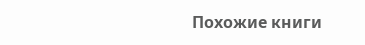Похожие книги